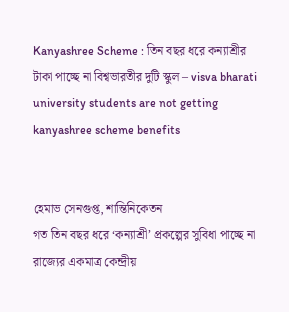Kanyashree Scheme : তিন বছর ধরে কন্যাশ্রীর টাকা পাচ্ছে না বিশ্বভারতীর দুটি স্কুল – visva bharati university students are not getting kanyashree scheme benefits


হেমাভ সেনগুপ্ত, শান্তিনিকেতন
গত তিন বছর ধরে ‘কন্যাশ্রী’ প্রকল্পের সুবিধা পাচ্ছে না রাজ্যের একমাত্র কেন্দ্রীয়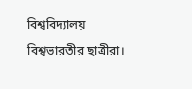বিশ্ববিদ্যালয় বিশ্বভারতীর ছাত্রীরা।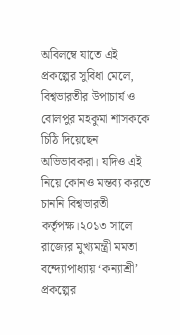অবিলম্বে যাতে এই প্রকল্পের সুবিধা মেলে, বিশ্বভারতীর উপাচার্য ও বোলপুর মহকুমা শাসককে চিঠি দিয়েছেন অভিভাবকরা। যদিও এই নিয়ে কোনও মন্তব্য করতে চাননি বিশ্বভারতী কর্তৃপক্ষ।২০১৩ সালে রাজ্যের মুখ্যমন্ত্রী মমতা বন্দ্যোপাধ্যায় ‘কন্যাশ্রী’ প্রকল্পের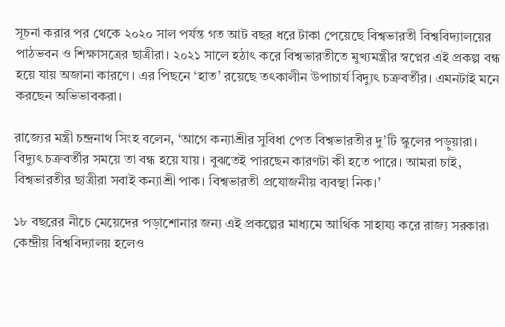সূচনা করার পর থেকে ২০২০ সাল পর্যন্ত গত আট বছর ধরে টাকা পেয়েছে বিশ্বভারতী বিশ্ববিদ্যালয়ের পাঠভবন ও শিক্ষাসত্রের ছাত্রীরা। ২০২১ সালে হঠাৎ করে বিশ্বভারতীতে মুখ্যমন্ত্রীর স্বপ্নের এই প্রকল্প বন্ধ হয়ে যায় অজানা কারণে। এর পিছনে ‘হাত’ রয়েছে তৎকালীন উপাচার্য বিদ্যুৎ চক্রবর্তীর। এমনটাই মনে করছেন অভিভাবকরা।

রাজ্যের মন্ত্রী চন্দ্রনাথ সিংহ বলেন, ‘আগে কন্যাশ্রীর সুবিধা পেত বিশ্বভারতীর দু’টি স্কুলের পড়ুয়ারা। বিদ্যুৎ চক্রবর্তীর সময়ে তা বন্ধ হয়ে যায়। বুঝতেই পারছেন কারণটা কী হতে পারে। আমরা চাই, বিশ্বভারতীর ছাত্রীরা সবাই কন্যাশ্রী পাক। বিশ্বভারতী প্রযোজনীয় ব্যবস্থা নিক।’

১৮ বছরের নীচে মেয়েদের পড়াশোনার জন্য এই প্রকল্পের মাধ্যমে আর্থিক সাহায্য করে রাজ্য সরকার৷ কেন্দ্রীয় বিশ্ববিদ্যালয় হলেও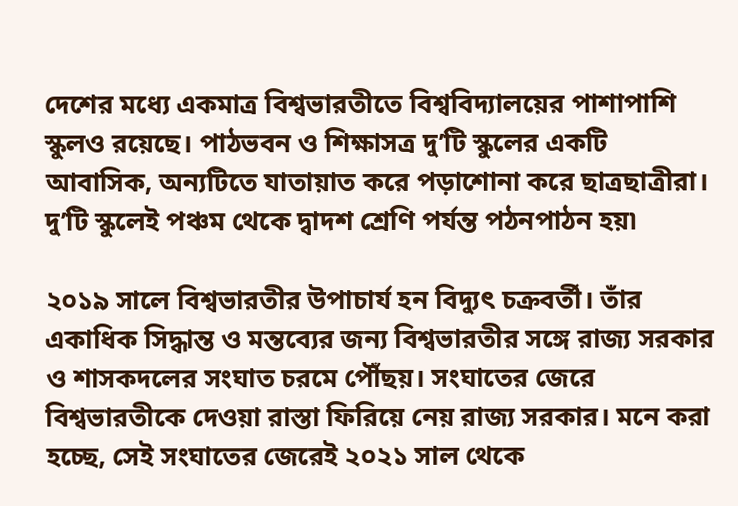দেশের মধ্যে একমাত্র বিশ্বভারতীতে বিশ্ববিদ্যালয়ের পাশাপাশি স্কুলও রয়েছে। পাঠভবন ও শিক্ষাসত্র দু’টি স্কুলের একটি আবাসিক, অন্যটিতে যাতায়াত করে পড়াশোনা করে ছাত্রছাত্রীরা। দু’টি স্কুলেই পঞ্চম থেকে দ্বাদশ শ্রেণি পর্যন্ত পঠনপাঠন হয়৷

২০১৯ সালে বিশ্বভারতীর উপাচার্য হন বিদ্যুৎ চক্রবর্তী। তাঁর একাধিক সিদ্ধান্ত ও মন্তব্যের জন্য বিশ্বভারতীর সঙ্গে রাজ্য সরকার ও শাসকদলের সংঘাত চরমে পৌঁছয়। সংঘাতের জেরে বিশ্বভারতীকে দেওয়া রাস্তা ফিরিয়ে নেয় রাজ্য সরকার। মনে করা হচ্ছে, সেই সংঘাতের জেরেই ২০২১ সাল থেকে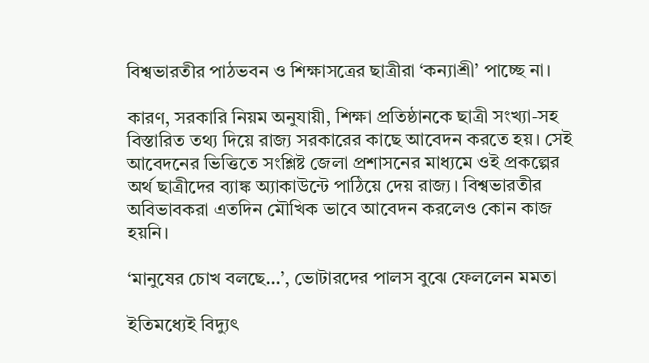বিশ্বভারতীর পাঠভবন ও শিক্ষাসত্রের ছাত্রীরা ‘কন্যাশ্রী’ পাচ্ছে না।

কারণ, সরকারি নিয়ম অনুযায়ী, শিক্ষা প্রতিষ্ঠানকে ছাত্রী সংখ্যা-সহ বিস্তারিত তথ্য দিয়ে রাজ্য সরকারের কাছে আবেদন করতে হয়। সেই আবেদনের ভিত্তিতে সংশ্লিষ্ট জেলা প্রশাসনের মাধ্যমে ওই প্রকল্পের অর্থ ছাত্রীদের ব্যাঙ্ক অ্যাকাউন্টে পাঠিয়ে দেয় রাজ্য। বিশ্বভারতীর অবিভাবকরা এতদিন মৌখিক ভাবে আবেদন করলেও কোন কাজ হয়নি।

‘মানুষের চোখ বলছে…’, ভোটারদের পালস বুঝে ফেললেন মমতা

ইতিমধ্যেই বিদ্যুৎ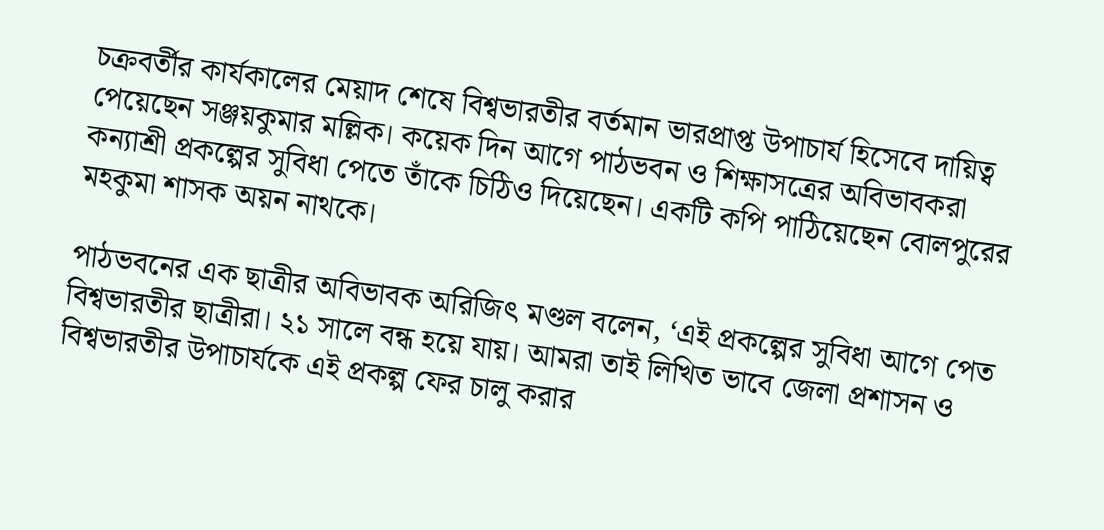চক্রবর্তীর কার্যকালের মেয়াদ শেষে বিশ্বভারতীর বর্তমান ভারপ্রাপ্ত উপাচার্য হিসেবে দায়িত্ব পেয়েছেন সঞ্জয়কুমার মল্লিক। কয়েক দিন আগে পাঠভবন ও শিক্ষাসত্রের অবিভাবকরা কন্যাশ্রী প্রকল্পের সুবিধা পেতে তাঁকে চিঠিও দিয়েছেন। একটি কপি পাঠিয়েছেন বোলপুরের মহকুমা শাসক অয়ন নাথকে।

পাঠভবনের এক ছাত্রীর অবিভাবক অরিজিৎ মণ্ডল বলেন, ‘এই প্রকল্পের সুবিধা আগে পেত বিশ্বভারতীর ছাত্রীরা। ২১ সালে বন্ধ হয়ে যায়। আমরা তাই লিখিত ভাবে জেলা প্রশাসন ও বিশ্বভারতীর উপাচার্যকে এই প্রকল্প ফের চালু করার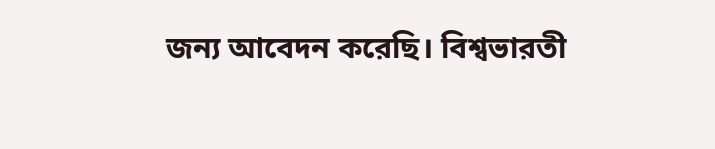জন্য আবেদন করেছি। বিশ্বভারতী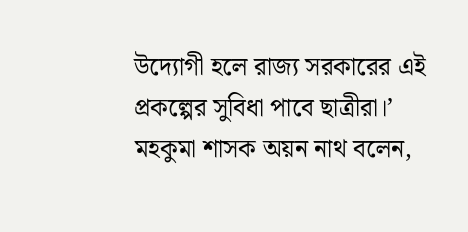উদ্যোগী হলে রাজ্য সরকারের এই প্রকল্পের সুবিধা পাবে ছাত্রীরা।’ মহকুমা শাসক অয়ন নাথ বলেন,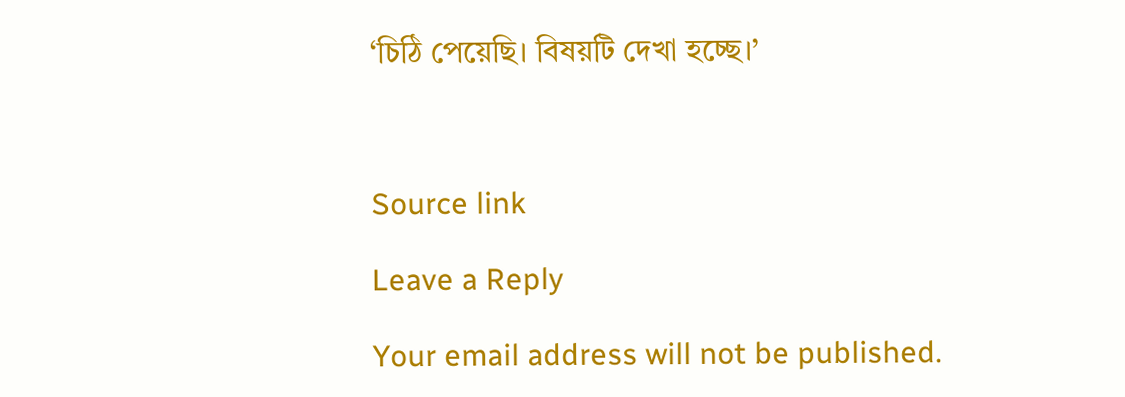‘চিঠি পেয়েছি। বিষয়টি দেখা হচ্ছে।’



Source link

Leave a Reply

Your email address will not be published.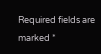Required fields are marked *